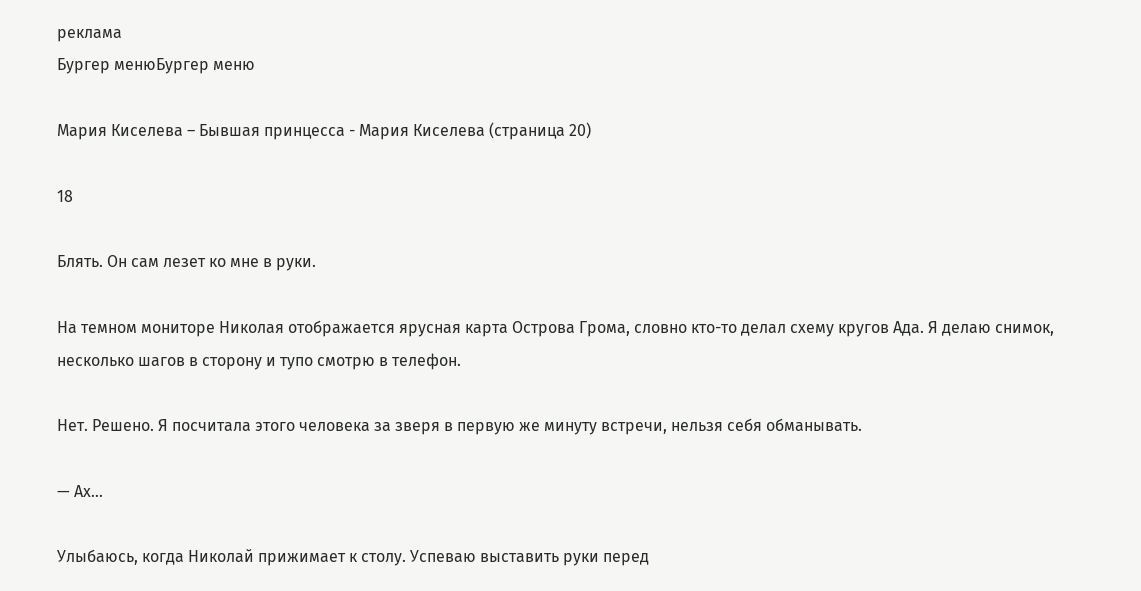реклама
Бургер менюБургер меню

Мария Киселева – Бывшая принцесса - Мария Киселева (страница 20)

18

Блять. Он сам лезет ко мне в руки.

На темном мониторе Николая отображается ярусная карта Острова Грома, словно кто-то делал схему кругов Ада. Я делаю снимок, несколько шагов в сторону и тупо смотрю в телефон.

Нет. Решено. Я посчитала этого человека за зверя в первую же минуту встречи, нельзя себя обманывать.

— Ах…

Улыбаюсь, когда Николай прижимает к столу. Успеваю выставить руки перед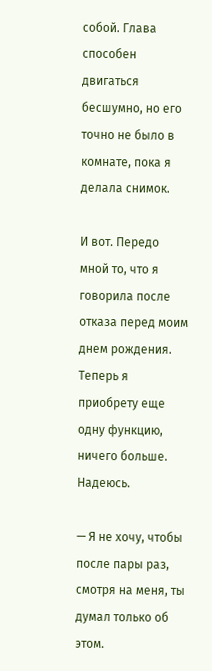собой. Глава способен двигаться бесшумно, но его точно не было в комнате, пока я делала снимок.

И вот. Передо мной то, что я говорила после отказа перед моим днем рождения. Теперь я приобрету еще одну функцию, ничего больше. Надеюсь.

— Я не хочу, чтобы после пары раз, смотря на меня, ты думал только об этом.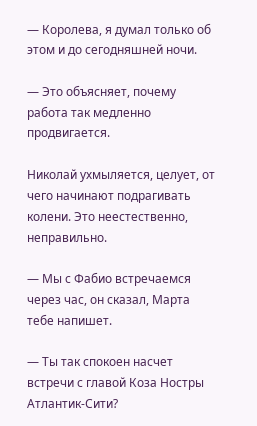— Королева, я думал только об этом и до сегодняшней ночи.

— Это объясняет, почему работа так медленно продвигается.

Николай ухмыляется, целует, от чего начинают подрагивать колени. Это неестественно, неправильно.

— Мы с Фабио встречаемся через час, он сказал, Марта тебе напишет.

— Ты так спокоен насчет встречи с главой Коза Ностры Атлантик-Сити?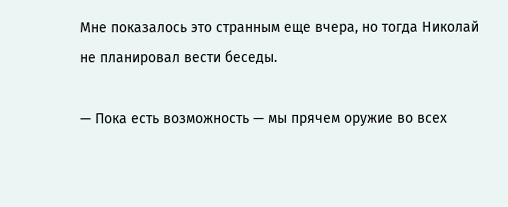Мне показалось это странным еще вчера, но тогда Николай не планировал вести беседы.

— Пока есть возможность — мы прячем оружие во всех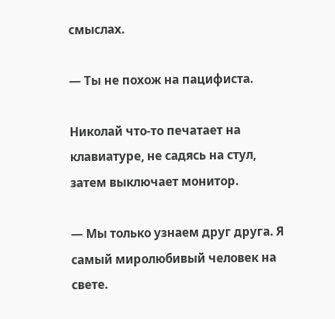смыслах.

— Ты не похож на пацифиста.

Николай что-то печатает на клавиатуре, не садясь на стул, затем выключает монитор.

— Мы только узнаем друг друга. Я самый миролюбивый человек на свете.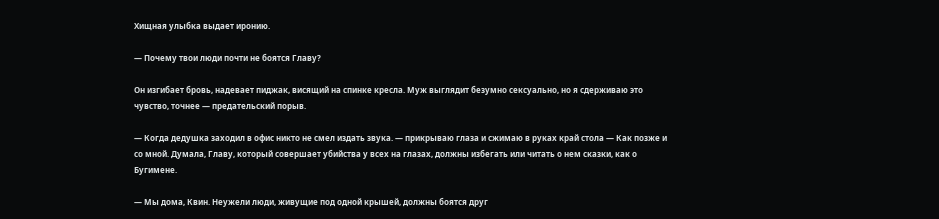Хищная улыбка выдает иронию.

— Почему твои люди почти не боятся Главу?

Он изгибает бровь, надевает пиджак, висящий на спинке кресла. Муж выглядит безумно сексуально, но я сдерживаю это чувство, точнее — предательский порыв.

— Когда дедушка заходил в офис никто не смел издать звука. — прикрываю глаза и сжимаю в руках край стола — Как позже и со мной. Думала, Главу, который совершает убийства у всех на глазах, должны избегать или читать о нем сказки, как о Бугимене.

— Мы дома, Квин. Неужели люди, живущие под одной крышей, должны боятся друг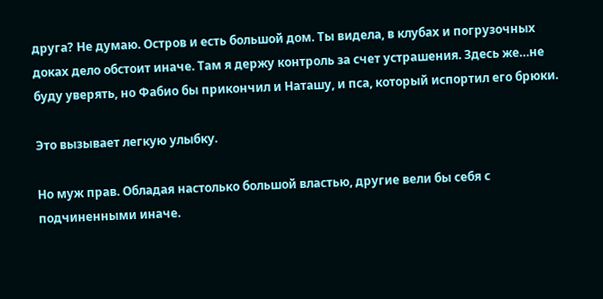друга? Не думаю. Остров и есть большой дом. Ты видела, в клубах и погрузочных доках дело обстоит иначе. Там я держу контроль за счет устрашения. Здесь же…не буду уверять, но Фабио бы прикончил и Наташу, и пса, который испортил его брюки.

Это вызывает легкую улыбку.

Но муж прав. Обладая настолько большой властью, другие вели бы себя с подчиненными иначе.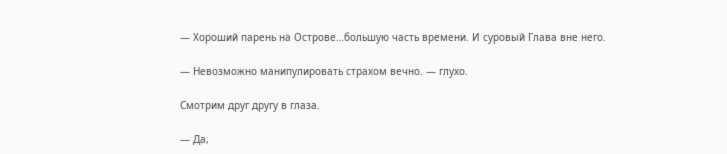— Хороший парень на Острове…большую часть времени. И суровый Глава вне него.

— Невозможно манипулировать страхом вечно. — глухо.

Смотрим друг другу в глаза.

— Да,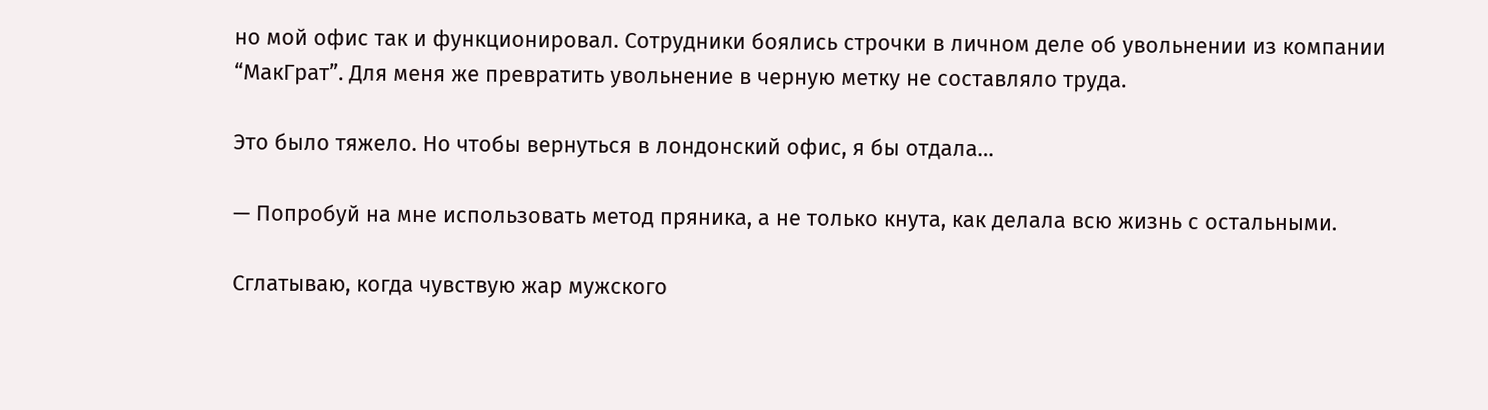но мой офис так и функционировал. Сотрудники боялись строчки в личном деле об увольнении из компании “МакГрат”. Для меня же превратить увольнение в черную метку не составляло труда.

Это было тяжело. Но чтобы вернуться в лондонский офис, я бы отдала…

— Попробуй на мне использовать метод пряника, а не только кнута, как делала всю жизнь с остальными.

Сглатываю, когда чувствую жар мужского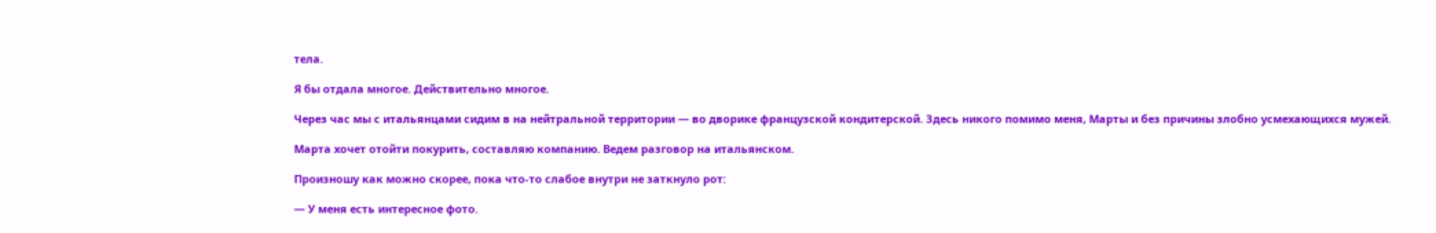тела.

Я бы отдала многое. Действительно многое.

Через час мы с итальянцами сидим в на нейтральной территории — во дворике французской кондитерской. Здесь никого помимо меня, Марты и без причины злобно усмехающихся мужей.

Марта хочет отойти покурить, составляю компанию. Ведем разговор на итальянском.

Произношу как можно скорее, пока что-то слабое внутри не заткнуло рот:

— У меня есть интересное фото.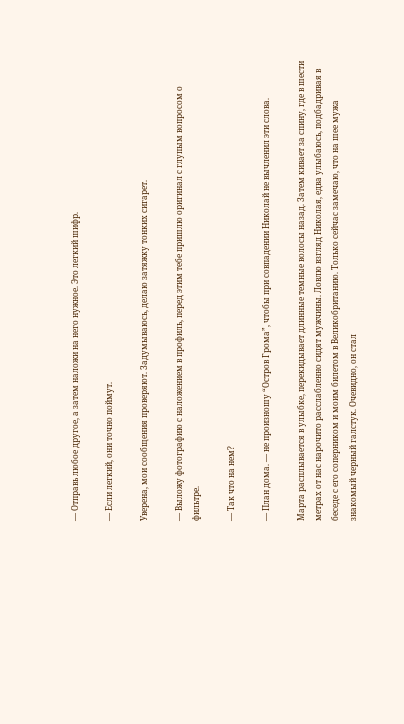— Отправь любое другое, а затем наложи на него нужное. Это легкий шифр.

— Если легкий, они точно поймут.

Уверена, мои сообщения проверяют. Задумываюсь, делаю затяжку тонких сигарет.

— Выложу фотографию с наложением в профиль, перед этим тебе пришлю оригинал с глупым вопросом о фильтре.

— Так что на нем?

— План дома. — не произношу “Остров Грома”, чтобы при совпадении Николай не вычленил эти слова.

Марта расплывается в улыбке, перекидывает длинные темные волосы назад. Затем кивает за спину, где в шести метрах от нас нарочито расслабленно сидят мужчины. Ловлю взгляд Николая, едва улыбаюсь, подбадривая в беседе с его соперником и моим билетом в Великобританию. Только сейчас замечаю, что на шее мужа знакомый черный галстук. Очевидно, он стал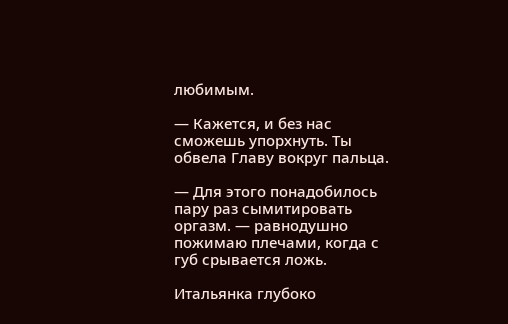любимым.

— Кажется, и без нас сможешь упорхнуть. Ты обвела Главу вокруг пальца.

— Для этого понадобилось пару раз сымитировать оргазм. — равнодушно пожимаю плечами, когда с губ срывается ложь.

Итальянка глубоко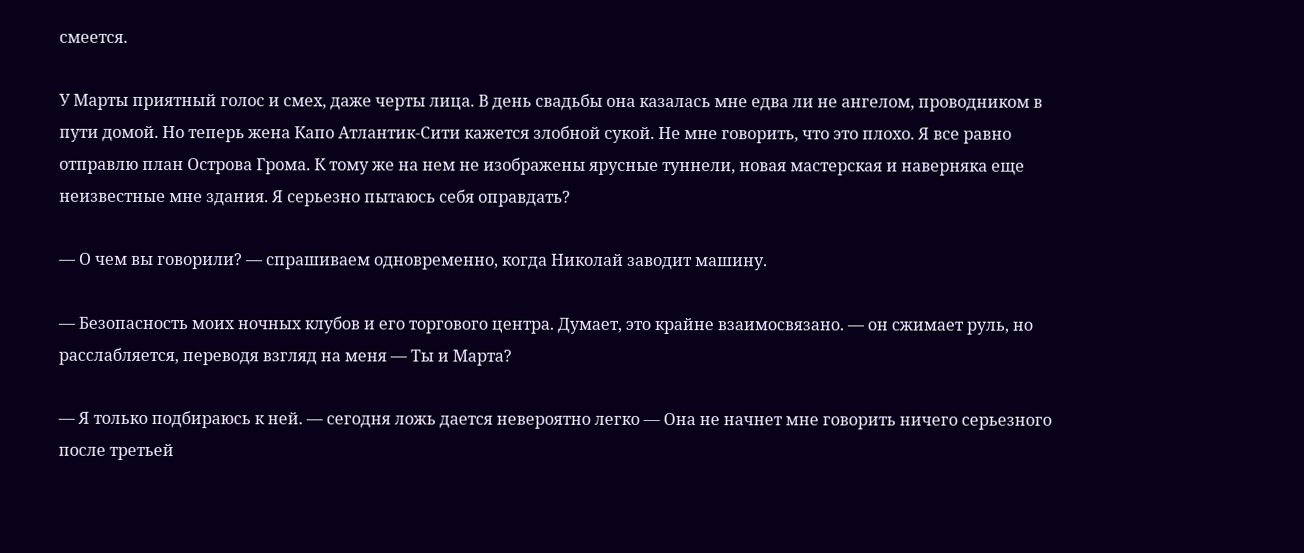смеется.

У Марты приятный голос и смех, даже черты лица. В день свадьбы она казалась мне едва ли не ангелом, проводником в пути домой. Но теперь жена Капо Атлантик-Сити кажется злобной сукой. Не мне говорить, что это плохо. Я все равно отправлю план Острова Грома. К тому же на нем не изображены ярусные туннели, новая мастерская и наверняка еще неизвестные мне здания. Я серьезно пытаюсь себя оправдать?

— О чем вы говорили? — спрашиваем одновременно, когда Николай заводит машину.

— Безопасность моих ночных клубов и его торгового центра. Думает, это крайне взаимосвязано. — он сжимает руль, но расслабляется, переводя взгляд на меня — Ты и Марта?

— Я только подбираюсь к ней. — сегодня ложь дается невероятно легко — Она не начнет мне говорить ничего серьезного после третьей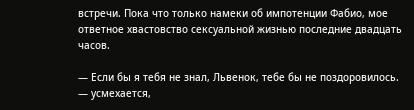встречи. Пока что только намеки об импотенции Фабио, мое ответное хвастовство сексуальной жизнью последние двадцать часов.

— Если бы я тебя не знал, Львенок, тебе бы не поздоровилось. — усмехается,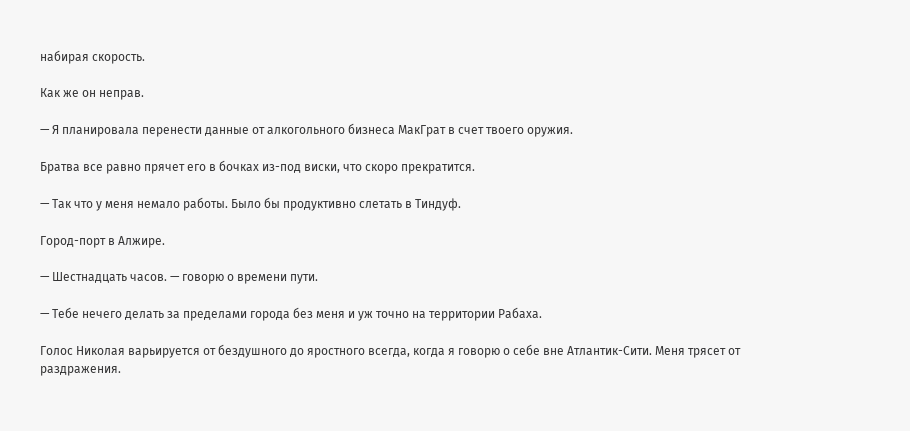набирая скорость.

Как же он неправ.

— Я планировала перенести данные от алкогольного бизнеса МакГрат в счет твоего оружия.

Братва все равно прячет его в бочках из-под виски, что скоро прекратится.

— Так что у меня немало работы. Было бы продуктивно слетать в Тиндуф.

Город-порт в Алжире.

— Шестнадцать часов. — говорю о времени пути.

— Тебе нечего делать за пределами города без меня и уж точно на территории Рабаха.

Голос Николая варьируется от бездушного до яростного всегда, когда я говорю о себе вне Атлантик-Сити. Меня трясет от раздражения.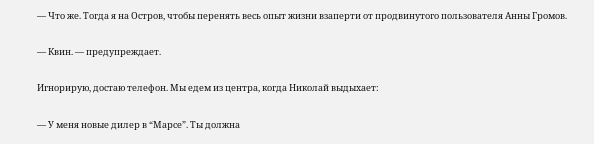— Что же. Тогда я на Остров, чтобы перенять весь опыт жизни взаперти от продвинутого пользователя Анны Громов.

— Квин. — предупреждает.

Игнорирую, достаю телефон. Мы едем из центра, когда Николай выдыхает:

— У меня новые дилер в “Марсе”. Ты должна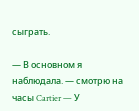сыграть.

— В основном я наблюдала. — смотрю на часы Cartier — У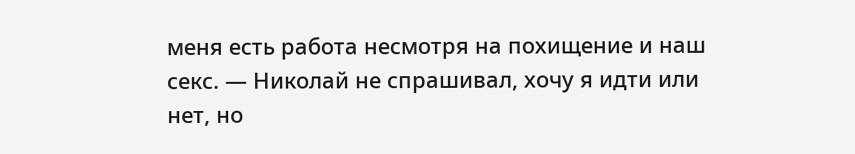меня есть работа несмотря на похищение и наш секс. — Николай не спрашивал, хочу я идти или нет, но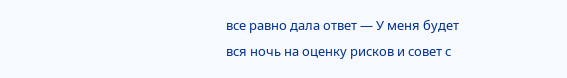все равно дала ответ — У меня будет вся ночь на оценку рисков и совет с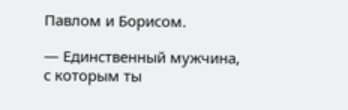Павлом и Борисом.

— Единственный мужчина, с которым ты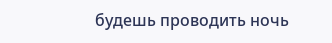будешь проводить ночь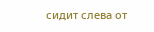сидит слева от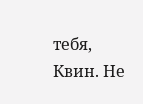тебя, Квин. Не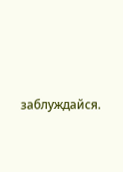заблуждайся.